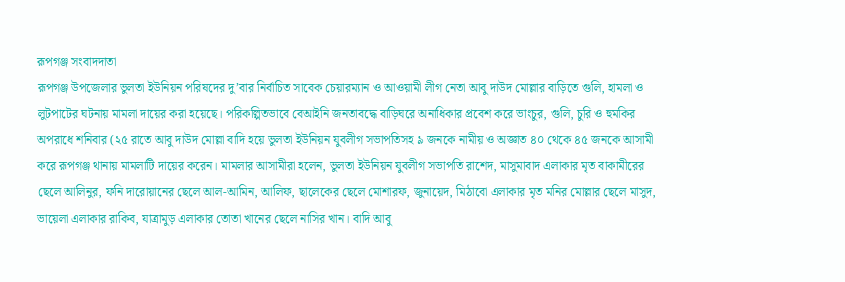রূপগঞ্জ সংবাদদাতা
রূপগঞ্জ উপজেলার ভুলতা ইউনিয়ন পরিষদের দু’বার নির্বাচিত সাবেক চেয়ারম্যান ও আওয়ামী লীগ নেতা আবু দাউদ মোল্লার বাড়িতে গুলি, হামলা ও লুটপাটের ঘটনায় মামলা দায়ের করা হয়েছে। পরিকল্পিতভাবে বেআইনি জনতাবদ্ধে বাড়িঘরে অনাধিকার প্রবেশ করে ভাংচুর, গুলি, চুরি ও হুমকির অপরাধে শনিবার (২৫ রাতে আবু দাউদ মোল্লা বাদি হয়ে ভুলতা ইউনিয়ন যুবলীগ সভাপতিসহ ৯ জনকে নামীয় ও অজ্ঞাত ৪০ থেকে ৪৫ জনকে আসামী করে রূপগঞ্জ থানায় মামলাটি দায়ের করেন। মামলার আসামীরা হলেন, ভুলতা ইউনিয়ন যুবলীগ সভাপতি রাশেদ, মাসুমাবাদ এলাকার মৃত বাকামীরের ছেলে আলিনুর, ফনি দারোয়ানের ছেলে আল-আমিন, আলিফ, ছালেকের ছেলে মোশারফ, জুনায়েদ, মিঠাবো এলাকার মৃত মনির মোল্লার ছেলে মাসুদ, ভায়েলা এলাকার রাকিব, যাত্রামুড় এলাকার তোতা খানের ছেলে নাসির খান। বাদি আবু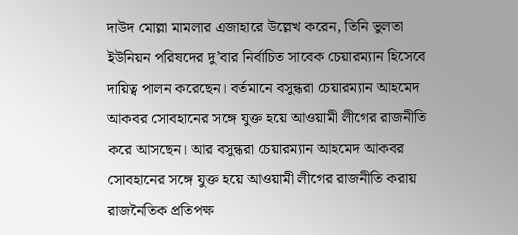দাউদ মোল্লা মামলার এজাহারে উল্লেখ করেন, তিনি ভুলতা ইউনিয়ন পরিষদের দু’বার নির্বাচিত সাবেক চেয়ারম্যান হিসেবে দায়িত্ব পালন করেছেন। বর্তমানে বসুন্ধরা চেয়ারম্যান আহমেদ আকবর সোবহানের সঙ্গে যুক্ত হয়ে আওয়ামী লীগের রাজনীতি করে আসছেন। আর বসুন্ধরা চেয়ারম্যান আহমেদ আকবর সোবহানের সঙ্গে যুক্ত হয়ে আওয়ামী লীগের রাজনীতি করায় রাজনৈতিক প্রতিপক্ষ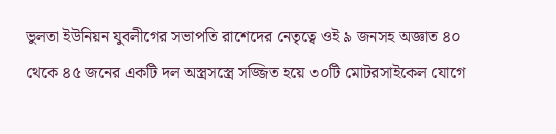ভুলতা ইউনিয়ন যুবলীগের সভাপতি রাশেদের নেতৃত্বে ওই ৯ জনসহ অজ্ঞাত ৪০ থেকে ৪৫ জনের একটি দল অস্ত্রসস্ত্রে সজ্জিত হয়ে ৩০টি মোটরসাইকেল যোগে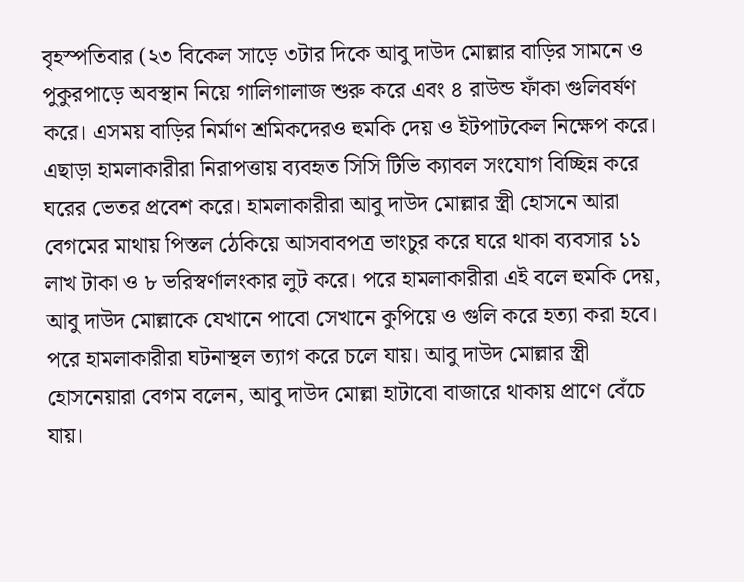বৃহস্পতিবার (২৩ বিকেল সাড়ে ৩টার দিকে আবু দাউদ মোল্লার বাড়ির সামনে ও পুকুরপাড়ে অবস্থান নিয়ে গালিগালাজ শুরু করে এবং ৪ রাউন্ড ফাঁকা গুলিবর্ষণ করে। এসময় বাড়ির নির্মাণ শ্রমিকদেরও হুমকি দেয় ও ইটপাটকেল নিক্ষেপ করে। এছাড়া হামলাকারীরা নিরাপত্তায় ব্যবহৃত সিসি টিভি ক্যাবল সংযোগ বিচ্ছিন্ন করে ঘরের ভেতর প্রবেশ করে। হামলাকারীরা আবু দাউদ মোল্লার স্ত্রী হোসনে আরা বেগমের মাথায় পিস্তল ঠেকিয়ে আসবাবপত্র ভাংচুর করে ঘরে থাকা ব্যবসার ১১ লাখ টাকা ও ৮ ভরিস্বর্ণালংকার লুট করে। পরে হামলাকারীরা এই বলে হুমকি দেয়, আবু দাউদ মোল্লাকে যেখানে পাবো সেখানে কুপিয়ে ও গুলি করে হত্যা করা হবে। পরে হামলাকারীরা ঘটনাস্থল ত্যাগ করে চলে যায়। আবু দাউদ মোল্লার স্ত্রী হোসনেয়ারা বেগম বলেন, আবু দাউদ মোল্লা হাটাবো বাজারে থাকায় প্রাণে বেঁচে যায়।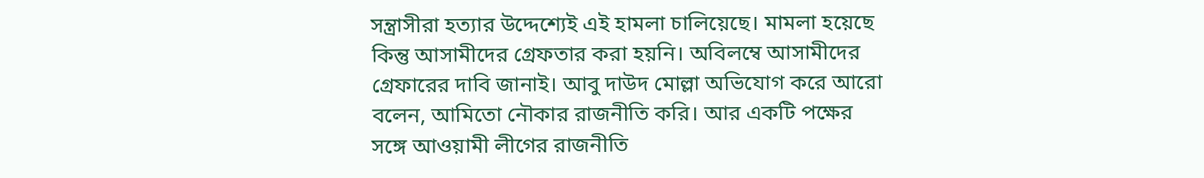সন্ত্রাসীরা হত্যার উদ্দেশ্যেই এই হামলা চালিয়েছে। মামলা হয়েছে কিন্তু আসামীদের গ্রেফতার করা হয়নি। অবিলম্বে আসামীদের গ্রেফারের দাবি জানাই। আবু দাউদ মোল্লা অভিযোগ করে আরো বলেন, আমিতো নৌকার রাজনীতি করি। আর একটি পক্ষের সঙ্গে আওয়ামী লীগের রাজনীতি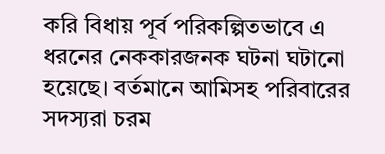করি বিধায় পূর্ব পরিকল্পিতভাবে এ ধরনের নেককারজনক ঘটনা ঘটানো হয়েছে। বর্তমানে আমিসহ পরিবারের সদস্যরা চরম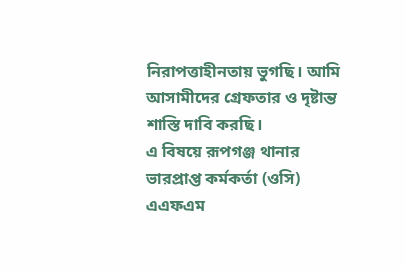নিরাপত্তাহীনতায় ভুগছি। আমি আসামীদের গ্রেফতার ও দৃষ্টান্ত শাস্তি দাবি করছি।
এ বিষয়ে রূপগঞ্জ থানার ভারপ্রাপ্ত কর্মকর্তা (ওসি) এএফএম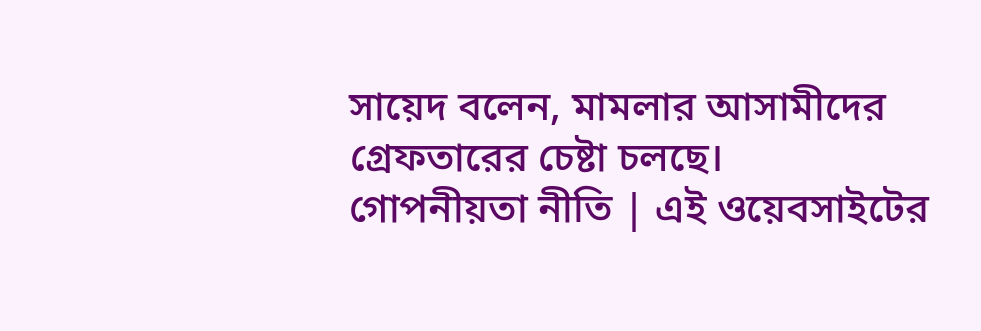সায়েদ বলেন, মামলার আসামীদের গ্রেফতারের চেষ্টা চলছে।
গোপনীয়তা নীতি | এই ওয়েবসাইটের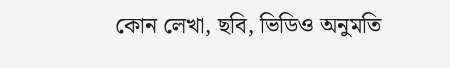কোন লেখা, ছবি, ভিডিও অনুমতি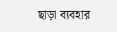ছাড়া ব্যবহার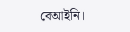বেআইনি।